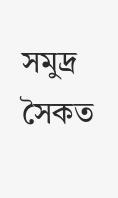সমুদ্র সৈকত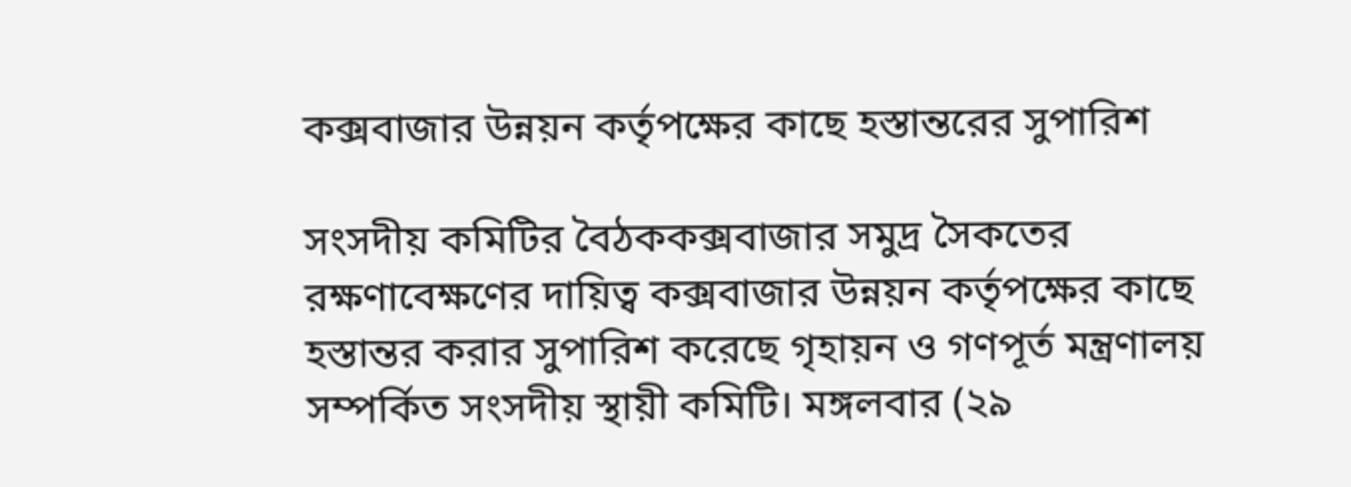কক্সবাজার উন্নয়ন কর্তৃপক্ষের কাছে হস্তান্তরের সুপারিশ

সংসদীয় কমিটির বৈঠককক্সবাজার সমুদ্র সৈকতের রক্ষণাবেক্ষণের দায়িত্ব কক্সবাজার উন্নয়ন কর্তৃপক্ষের কাছে হস্তান্তর করার সুপারিশ করেছে গৃহায়ন ও গণপূর্ত মন্ত্রণালয় সম্পর্কিত সংসদীয় স্থায়ী কমিটি। মঙ্গলবার (২৯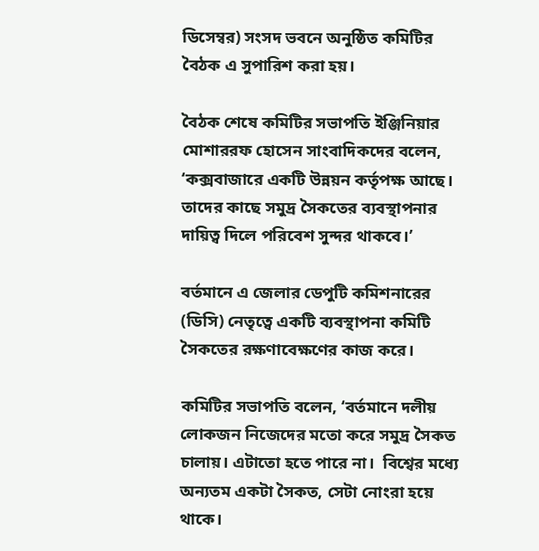ডিসেম্বর) সংসদ ভবনে অনুষ্ঠিত কমিটির বৈঠক এ সুপারিশ করা হয়।

বৈঠক শেষে কমিটির সভাপতি ইঞ্জিনিয়ার মোশাররফ হোসেন সাংবাদিকদের বলেন, ‘কক্সবাজারে একটি উন্নয়ন কর্তৃপক্ষ আছে। তাদের কাছে সমুদ্র সৈকতের ব্যবস্থাপনার দায়িত্ব দিলে পরিবেশ সুন্দর থাকবে।’

বর্তমানে এ জেলার ডেপুটি কমিশনারের (ডিসি) নেতৃত্বে একটি ব্যবস্থাপনা কমিটি সৈকতের রক্ষণাবেক্ষণের কাজ করে।

কমিটির সভাপতি বলেন, ‘বর্তমানে দলীয় লোকজন নিজেদের মতো করে সমুদ্র সৈকত চালায়। এটাতো হতে পারে না।  বিশ্বের মধ্যে অন্যতম একটা সৈকত, সেটা নোংরা হয়ে থাকে।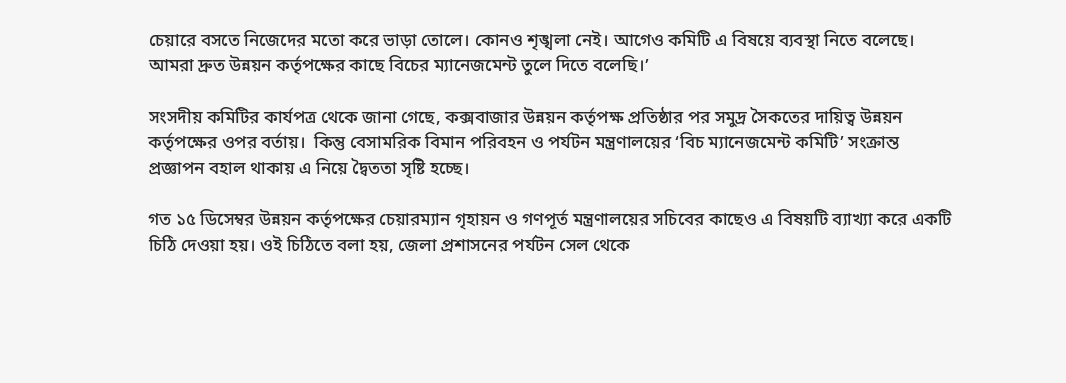চেয়ারে বসতে নিজেদের মতো করে ভাড়া তোলে। কোনও শৃঙ্খলা নেই। আগেও কমিটি এ বিষয়ে ব্যবস্থা নিতে বলেছে। আমরা দ্রুত উন্নয়ন কর্তৃপক্ষের কাছে বিচের ম্যানেজমেন্ট তুলে দিতে বলেছি।’

সংসদীয় কমিটির কার্যপত্র থেকে জানা গেছে, কক্সবাজার উন্নয়ন কর্তৃপক্ষ প্রতিষ্ঠার পর সমুদ্র সৈকতের দায়িত্ব উন্নয়ন কর্তৃপক্ষের ওপর বর্তায়।  কিন্তু বেসামরিক বিমান পরিবহন ও পর্যটন মন্ত্রণালয়ের ‘বিচ ম্যানেজমেন্ট কমিটি’ সংক্রান্ত প্রজ্ঞাপন বহাল থাকায় এ নিয়ে দ্বৈততা সৃষ্টি হচ্ছে।

গত ১৫ ডিসেম্বর উন্নয়ন কর্তৃপক্ষের চেয়ারম্যান গৃহায়ন ও গণপূর্ত মন্ত্রণালয়ের সচিবের কাছেও এ বিষয়টি ব্যাখ্যা করে একটি চিঠি দেওয়া হয়। ওই চিঠিতে বলা হয়, জেলা প্রশাসনের পর্যটন সেল থেকে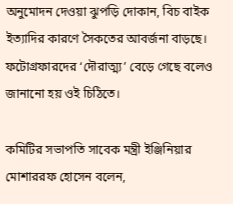অনুমোদন দেওয়া ঝুপড়ি দোকান, বিচ বাইক ইত্যাদির কারণে সৈকতের আবর্জনা বাড়ছে। ফটোগ্রফারদের ‘দৌরাত্ম্য’ বেড়ে গেছে বলেও জানানো হয় ওই চিঠিতে।

কমিটির সভাপতি সাবেক মন্ত্রী ইঞ্জিনিয়ার মোশাররফ হোসেন বলেন,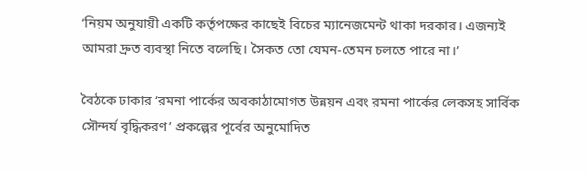‘নিয়ম অনুযায়ী একটি কর্তৃপক্ষের কাছেই বিচের ম্যানেজমেন্ট থাকা দরকার। এজন্যই আমরা দ্রুত ব্যবস্থা নিতে বলেছি। সৈকত তো যেমন-তেমন চলতে পারে না।’

বৈঠকে ঢাকার ‘রমনা পার্কের অবকাঠামোগত উন্নয়ন এবং রমনা পার্কের লেকসহ সার্বিক সৌন্দর্য বৃদ্ধিকরণ’ প্রকল্পের পূর্বের অনুমোদিত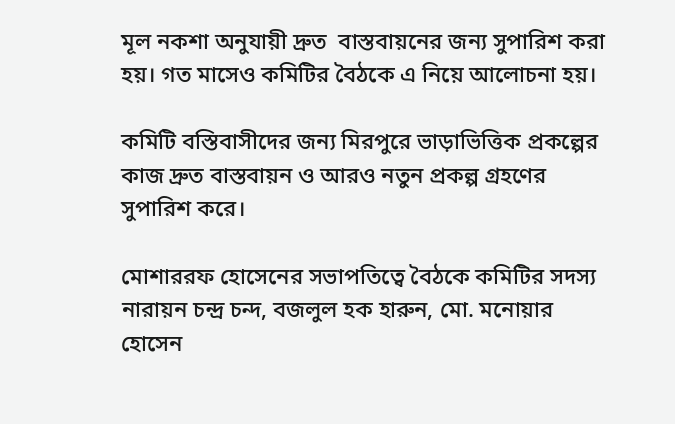মূল নকশা অনুযায়ী দ্রুত  বাস্তবায়নের জন্য সুপারিশ করা হয়। গত মাসেও কমিটির বৈঠকে এ নিয়ে আলোচনা হয়।

কমিটি বস্তিবাসীদের জন্য মিরপুরে ভাড়াভিত্তিক প্রকল্পের কাজ দ্রুত বাস্তবায়ন ও আরও নতুন প্রকল্প গ্রহণের সুপারিশ করে।

মোশাররফ হোসেনের সভাপতিত্বে বৈঠকে কমিটির সদস্য নারায়ন চন্দ্র চন্দ, বজলুল হক হারুন, মো. মনোয়ার হোসেন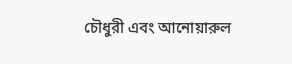চৌধুরী এবং আনোয়ারুল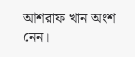আশরাফ খান অংশ নেন।